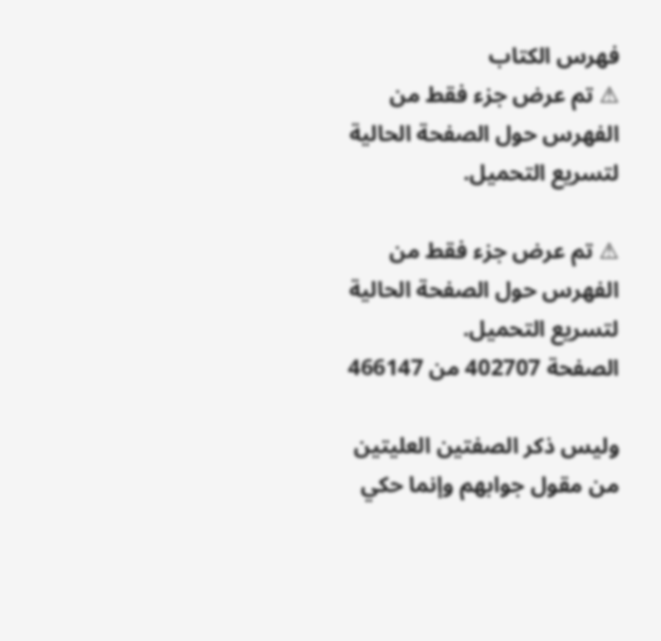فهرس الكتاب
⚠ تم عرض جزء فقط من الفهرس حول الصفحة الحالية لتسريع التحميل.

⚠ تم عرض جزء فقط من الفهرس حول الصفحة الحالية لتسريع التحميل.
الصفحة 402707 من 466147

وليس ذكر الصفتين العليتين من مقول جوابهم وإنما حكي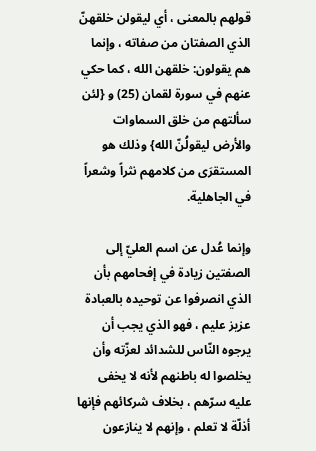قولهم بالمعنى ، أي ليقولن خلقهنّ الذي الصفتان من صفاته ، وإنما هم يقولون: خلقهن الله ، كما حكي عنهم في سورة لقمان (25) و {لئن سألتهم من خلق السماوات والأرض ليقولُنّ الله} وذلك هو المستقرَى من كلامهم نثراً وشعراً في الجاهلية.

وإنما عُدل عن اسم العليّ إلى الصفتين زيادة في إفحامهم بأن الذي انصرفوا عن توحيده بالعبادة عزيز عليم ، فهو الذي يجب أن يرجوه النّاس للشدائد لعزّته وأن يخلصوا له باطنهم لأنه لا يخفى عليه سرّهم ، بخلاف شركائهم فإنها أذلّة لا تعلم ، وإنهم لا ينازعون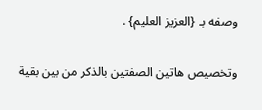وصفه بـ {العزيز العليم} .

وتخصيص هاتين الصفتين بالذكر من بين بقية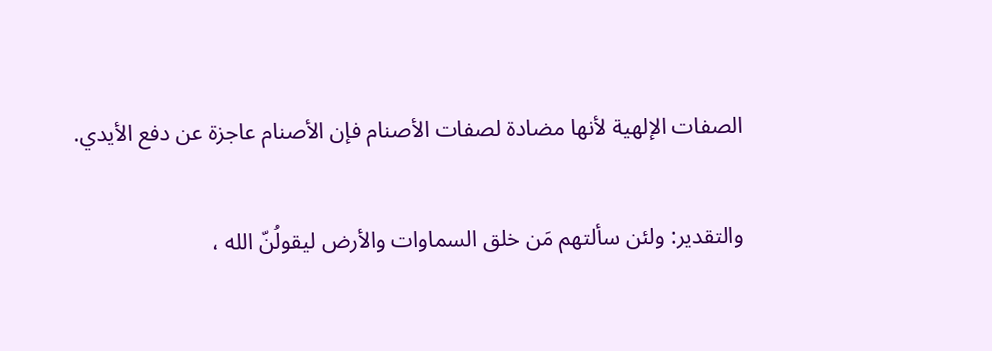الصفات الإلهية لأنها مضادة لصفات الأصنام فإن الأصنام عاجزة عن دفع الأيدي.

والتقدير: ولئن سألتهم مَن خلق السماوات والأرض ليقولُنّ الله ،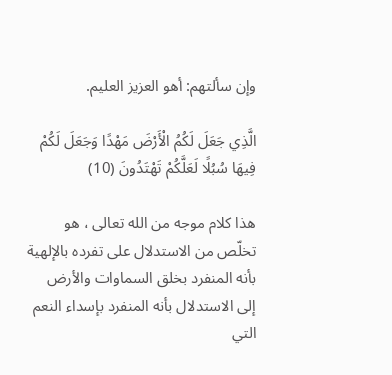وإن سألتهم: أهو العزيز العليم.

الَّذِي جَعَلَ لَكُمُ الْأَرْضَ مَهْدًا وَجَعَلَ لَكُمْ فِيهَا سُبُلًا لَعَلَّكُمْ تَهْتَدُونَ (10)

هذا كلام موجه من الله تعالى ، هو تخلّص من الاستدلال على تفرده بالإلهية بأنه المنفرد بخلق السماوات والأرض إلى الاستدلال بأنه المنفرد بإسداء النعم التي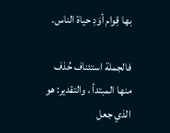بها قِوام أوَدِ حياة الناس.

فالجملة استئناف حُذف منها المبتدأ ، والتقدير: هو الذي جعل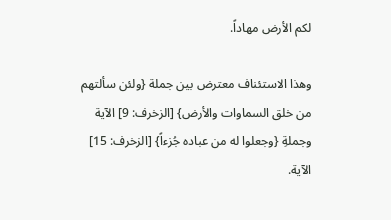لكم الأرض مهاداً.

وهذا الاستئناف معترض بين جملة {ولئن سألتهم من خلق السماوات والأرض} [الزخرف: 9] الآية وجملةِ {وجعلوا له من عباده جُزءاً} [الزخرف: 15] الآية.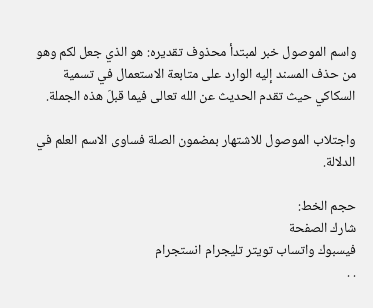واسم الموصول خبر لمبتدأ محذوف تقديره: هو الذي جعل لكم وهو من حذف المسند إليه الوارد على متابعة الاستعمال في تسمية السكاكي حيث تقدم الحديث عن الله تعالى فيما قبلَ هذه الجملة.

واجتلاب الموصول للاشتهار بمضمون الصلة فساوى الاسم العلم في الدلالة.

حجم الخط:
شارك الصفحة
فيسبوك واتساب تويتر تليجرام انستجرام
. .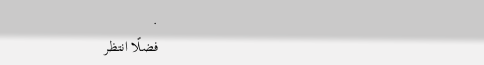.
فضلًا انتظر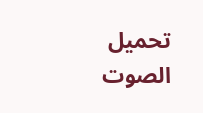تحميل الصوت